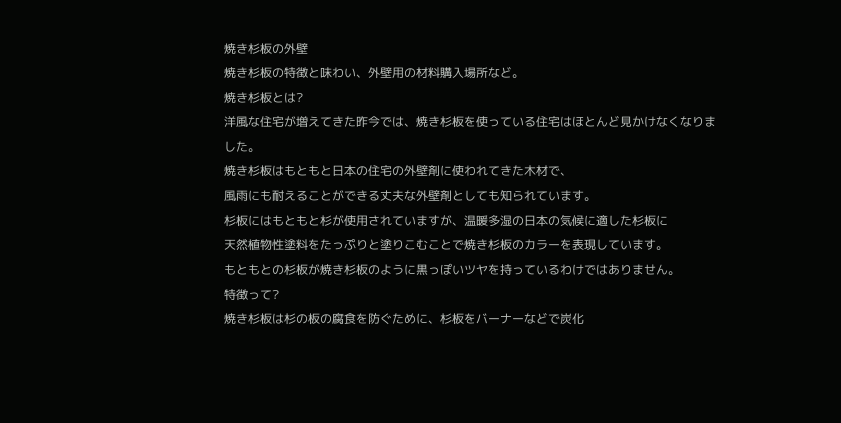焼き杉板の外壁
焼き杉板の特徴と味わい、外壁用の材料購入場所など。
焼き杉板とは?
洋風な住宅が増えてきた昨今では、焼き杉板を使っている住宅はほとんど見かけなくなりました。
焼き杉板はもともと日本の住宅の外壁剤に使われてきた木材で、
風雨にも耐えることができる丈夫な外壁剤としても知られています。
杉板にはもともと杉が使用されていますが、温暖多湿の日本の気候に適した杉板に
天然植物性塗料をたっぷりと塗りこむことで焼き杉板のカラーを表現しています。
もともとの杉板が焼き杉板のように黒っぽいツヤを持っているわけではありません。
特徴って?
焼き杉板は杉の板の腐食を防ぐために、杉板をバーナーなどで炭化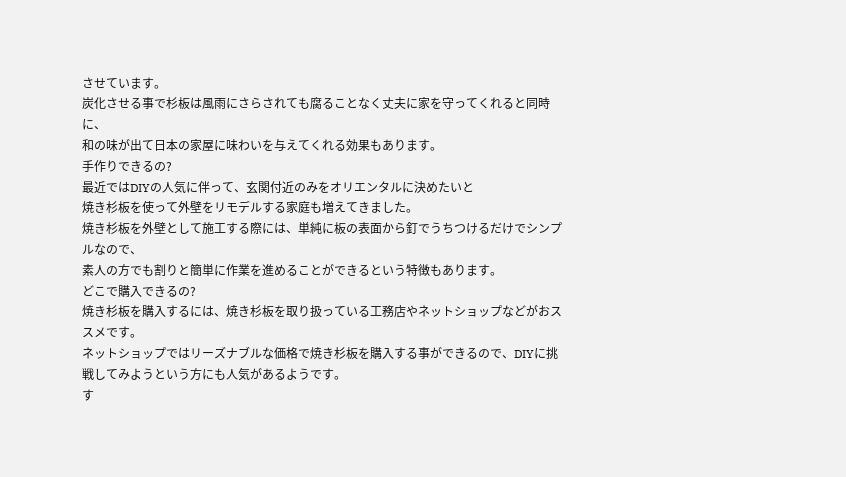させています。
炭化させる事で杉板は風雨にさらされても腐ることなく丈夫に家を守ってくれると同時に、
和の味が出て日本の家屋に味わいを与えてくれる効果もあります。
手作りできるの?
最近ではDIYの人気に伴って、玄関付近のみをオリエンタルに決めたいと
焼き杉板を使って外壁をリモデルする家庭も増えてきました。
焼き杉板を外壁として施工する際には、単純に板の表面から釘でうちつけるだけでシンプルなので、
素人の方でも割りと簡単に作業を進めることができるという特徴もあります。
どこで購入できるの?
焼き杉板を購入するには、焼き杉板を取り扱っている工務店やネットショップなどがおススメです。
ネットショップではリーズナブルな価格で焼き杉板を購入する事ができるので、DIYに挑戦してみようという方にも人気があるようです。
す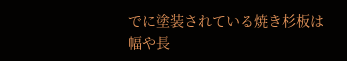でに塗装されている焼き杉板は幅や長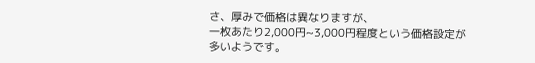さ、厚みで価格は異なりますが、
一枚あたり2,000円~3,000円程度という価格設定が多いようです。